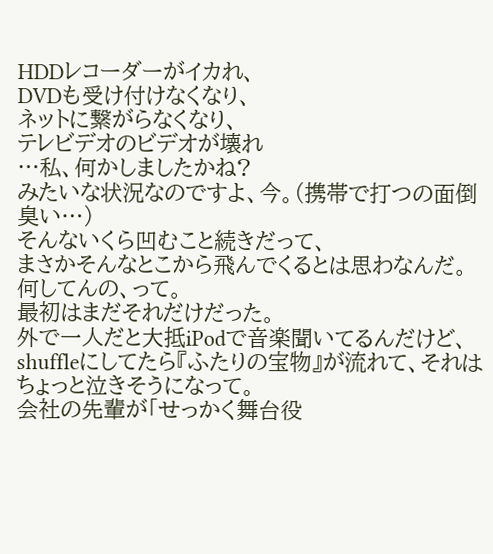HDDレコーダーがイカれ、
DVDも受け付けなくなり、
ネットに繋がらなくなり、
テレビデオのビデオが壊れ
…私、何かしましたかね?
みたいな状況なのですよ、今。(携帯で打つの面倒臭い…)
そんないくら凹むこと続きだって、
まさかそんなとこから飛んでくるとは思わなんだ。
何してんの、って。
最初はまだそれだけだった。
外で一人だと大抵iPodで音楽聞いてるんだけど、shuffleにしてたら『ふたりの宝物』が流れて、それはちょっと泣きそうになって。
会社の先輩が「せっかく舞台役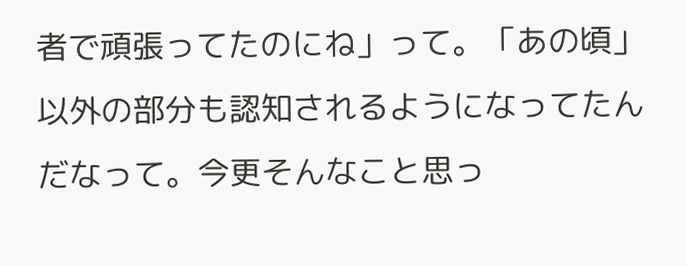者で頑張ってたのにね」って。「あの頃」以外の部分も認知されるようになってたんだなって。今更そんなこと思っ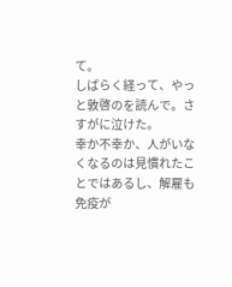て。
しばらく経って、やっと敦啓のを読んで。さすがに泣けた。
幸か不幸か、人がいなくなるのは見慣れたことではあるし、解雇も免疫が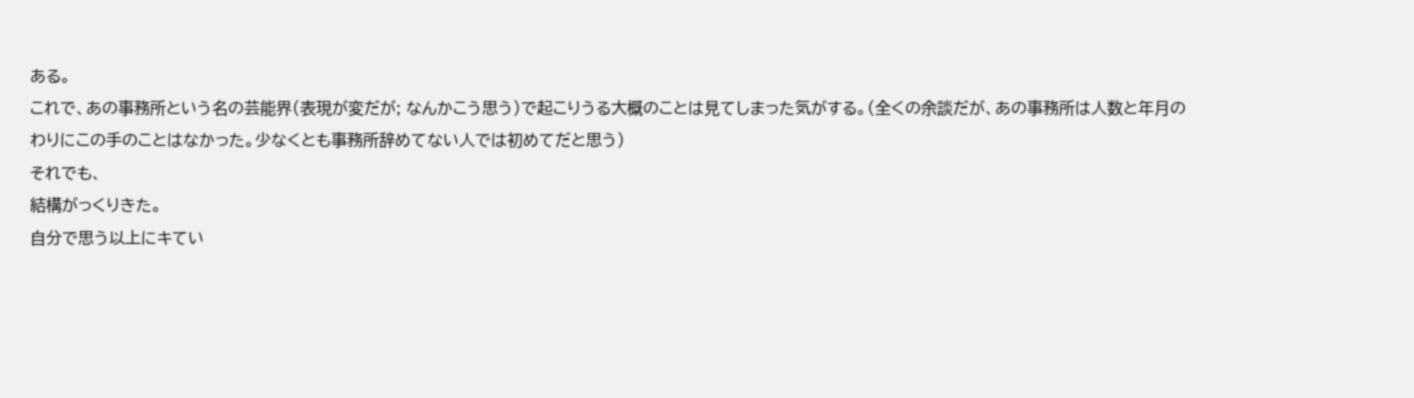ある。
これで、あの事務所という名の芸能界(表現が変だが; なんかこう思う)で起こりうる大概のことは見てしまった気がする。(全くの余談だが、あの事務所は人数と年月のわりにこの手のことはなかった。少なくとも事務所辞めてない人では初めてだと思う)
それでも、
結構がっくりきた。
自分で思う以上にキてい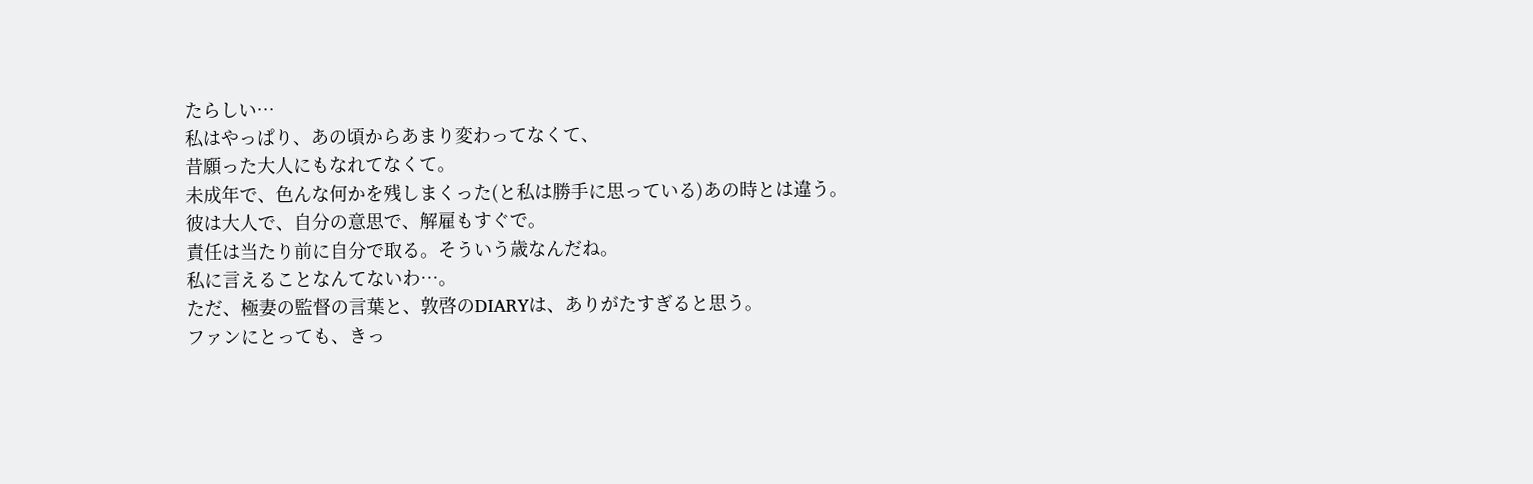たらしい…
私はやっぱり、あの頃からあまり変わってなくて、
昔願った大人にもなれてなくて。
未成年で、色んな何かを残しまくった(と私は勝手に思っている)あの時とは違う。
彼は大人で、自分の意思で、解雇もすぐで。
責任は当たり前に自分で取る。そういう歳なんだね。
私に言えることなんてないわ…。
ただ、極妻の監督の言葉と、敦啓のDIARYは、ありがたすぎると思う。
ファンにとっても、きっ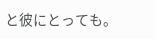と彼にとっても。